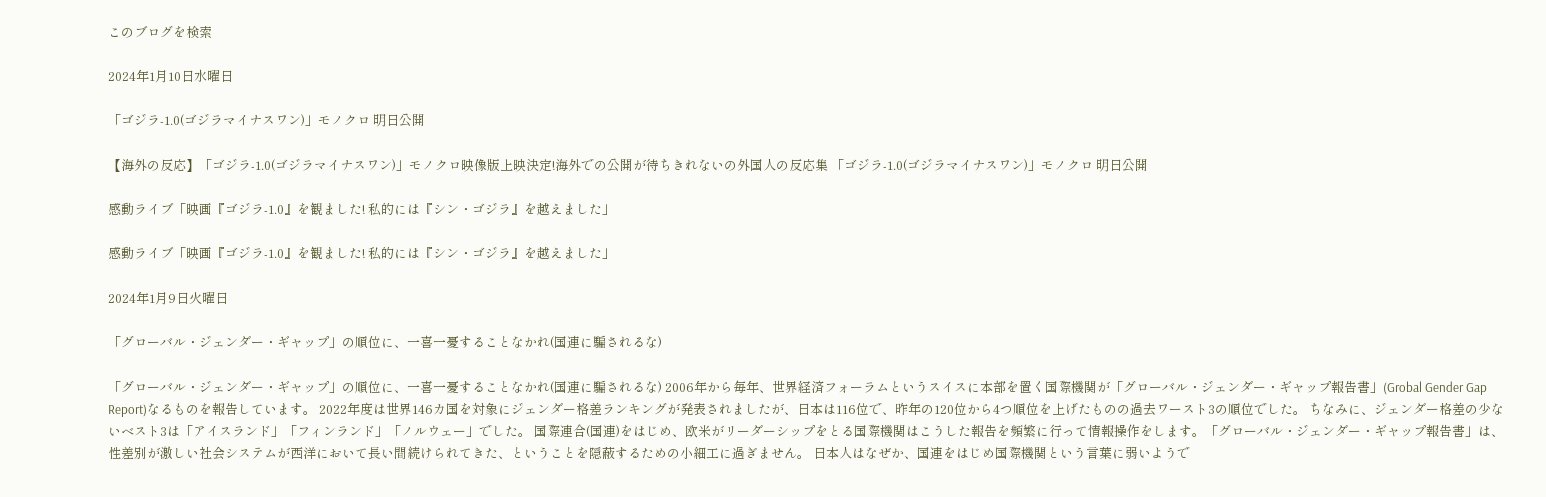このブログを検索

2024年1月10日水曜日

「ゴジラ-1.0(ゴジラマイナスワン)」モノクロ 明日公開

【海外の反応】「ゴジラ-1.0(ゴジラマイナスワン)」モノクロ映像版上映決定!海外での公開が待ちきれないの外国人の反応集 「ゴジラ-1.0(ゴジラマイナスワン)」モノクロ 明日公開

感動ライブ「映画『ゴジラ-1.0』を観ました! 私的には『シン・ゴジラ』を越えました」

感動ライブ「映画『ゴジラ-1.0』を観ました! 私的には『シン・ゴジラ』を越えました」

2024年1月9日火曜日

「グローバル・ジェンダー・ギャップ」の順位に、一喜一憂することなかれ(国連に騙されるな)

「グローバル・ジェンダー・ギャップ」の順位に、一喜一憂することなかれ(国連に騙されるな) 2006年から毎年、世界経済フォーラムというスイスに本部を置く国際機関が「グローバル・ジェンダー・ギャップ報告書」(Grobal Gender Gap Report)なるものを報告しています。 2022年度は世界146カ国を対象にジェンダー格差ランキングが発表されましたが、日本は116位で、昨年の120位から4つ順位を上げたものの過去ワースト3の順位でした。 ちなみに、ジェンダー格差の少ないベスト3は「アイスランド」「フィンランド」「ノルウェー」でした。 国際連合(国連)をはじめ、欧米がリーダーシップをとる国際機関はこうした報告を頻繁に行って情報操作をします。「グローバル・ジェンダー・ギャップ報告書」は、性差別が激しい社会システムが西洋において長い間続けられてきた、ということを隠蔽するための小細工に過ぎません。 日本人はなぜか、国連をはじめ国際機関という言葉に弱いようで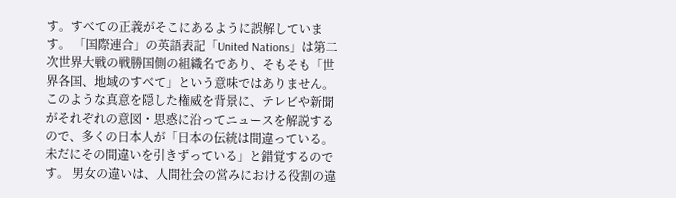す。すべての正義がそこにあるように誤解しています。 「国際連合」の英語表記「United Nations」は第二次世界大戦の戦勝国側の組織名であり、そもそも「世界各国、地域のすべて」という意味ではありません。 このような真意を隠した権威を背景に、テレビや新聞がそれぞれの意図・思惑に沿ってニュースを解説するので、多くの日本人が「日本の伝統は間違っている。未だにその間違いを引きずっている」と錯覚するのです。 男女の違いは、人間社会の営みにおける役割の違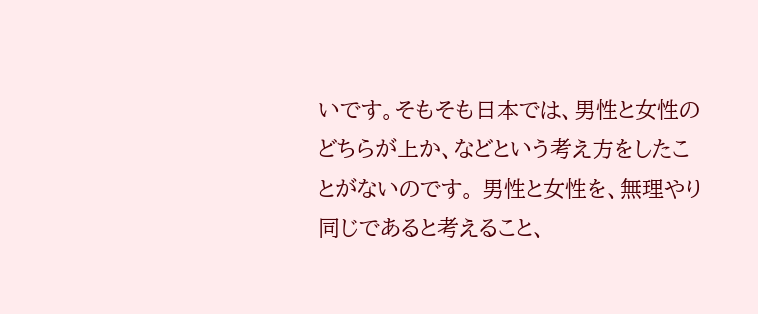いです。そもそも日本では、男性と女性のどちらが上か、などという考え方をしたことがないのです。 男性と女性を、無理やり同じであると考えること、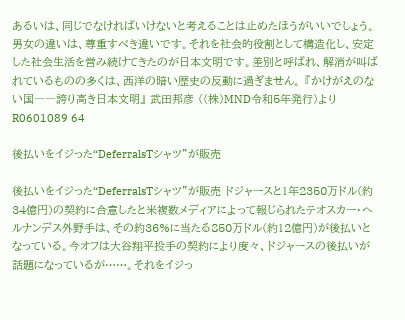あるいは、同じでなければいけないと考えることは止めたほうがいいでしょう。 男女の違いは、尊重すべき違いです。それを社会的役割として構造化し、安定した社会生活を営み続けてきたのが日本文明です。差別と呼ばれ、解消が叫ばれているものの多くは、西洋の暗い歴史の反動に過ぎません。 『かけがえのない国――誇り高き日本文明』 武田邦彦 ((株)MND令和5年発行)より R0601089 64

後払いをイジった“DeferralsTシャツ”が販売

後払いをイジった“DeferralsTシャツ”が販売 ドジャースと1年2350万ドル(約34億円)の契約に合意したと米複数メディアによって報じられたテオスカー・ヘルナンデス外野手は、その約36%に当たる850万ドル(約12億円)が後払いとなっている。今オフは大谷翔平投手の契約により度々、ドジャースの後払いが話題になっているが……。それをイジっ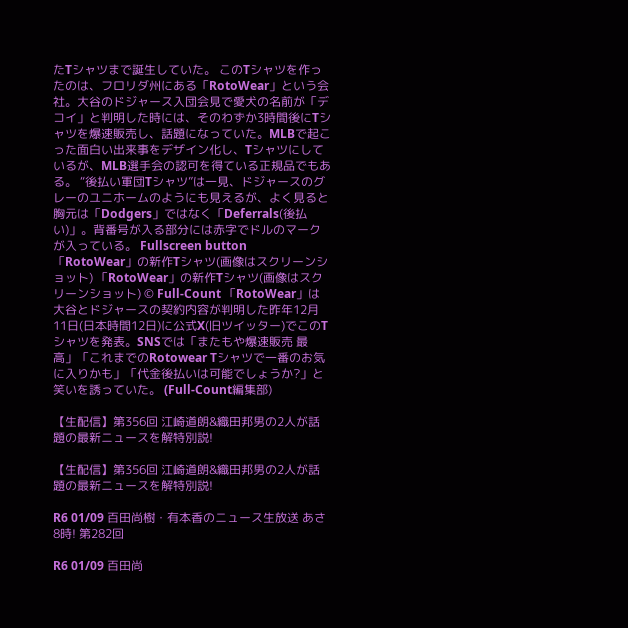たTシャツまで誕生していた。 このTシャツを作ったのは、フロリダ州にある「RotoWear」という会社。大谷のドジャース入団会見で愛犬の名前が「デコイ」と判明した時には、そのわずか3時間後にTシャツを爆速販売し、話題になっていた。MLBで起こった面白い出来事をデザイン化し、Tシャツにしているが、MLB選手会の認可を得ている正規品でもある。 “後払い軍団Tシャツ”は一見、ドジャースのグレーのユニホームのようにも見えるが、よく見ると胸元は「Dodgers」ではなく「Deferrals(後払い)」。背番号が入る部分には赤字でドルのマークが入っている。 Fullscreen button 「RotoWear」の新作Tシャツ(画像はスクリーンショット) 「RotoWear」の新作Tシャツ(画像はスクリーンショット) © Full-Count 「RotoWear」は大谷とドジャースの契約内容が判明した昨年12月11日(日本時間12日)に公式X(旧ツイッター)でこのTシャツを発表。SNSでは「またもや爆速販売 最高」「これまでのRotowear Tシャツで一番のお気に入りかも」「代金後払いは可能でしょうか?」と笑いを誘っていた。 (Full-Count編集部)

【生配信】第356回 江崎道朗&織田邦男の2人が話題の最新ニュースを解特別説!

【生配信】第356回 江崎道朗&織田邦男の2人が話題の最新ニュースを解特別説!

R6 01/09 百田尚樹・有本香のニュース生放送 あさ8時! 第282回

R6 01/09 百田尚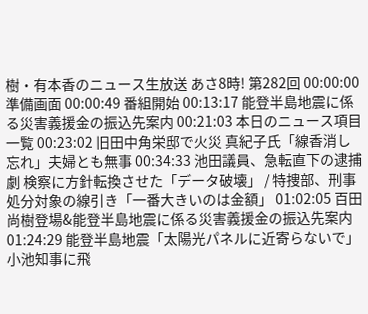樹・有本香のニュース生放送 あさ8時! 第282回 00:00:00 準備画面 00:00:49 番組開始 00:13:17 能登半島地震に係る災害義援金の振込先案内 00:21:03 本日のニュース項目一覧 00:23:02 旧田中角栄邸で火災 真紀子氏「線香消し忘れ」夫婦とも無事 00:34:33 池田議員、急転直下の逮捕劇 検察に方針転換させた「データ破壊」 / 特捜部、刑事処分対象の線引き「一番大きいのは金額」 01:02:05 百田尚樹登場&能登半島地震に係る災害義援金の振込先案内 01:24:29 能登半島地震「太陽光パネルに近寄らないで」小池知事に飛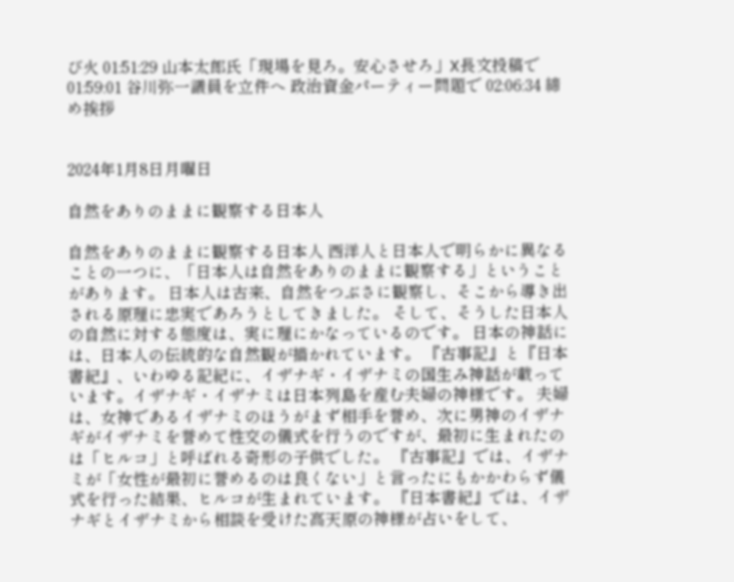び火 01:51:29 山本太郎氏「現場を見ろ。安心させろ」X長文投稿で 01:59:01 谷川弥一議員を立件へ 政治資金パーティー問題で 02:06:34 締め挨拶


2024年1月8日月曜日

自然をありのままに観察する日本人

自然をありのままに観察する日本人 西洋人と日本人で明らかに異なることの一つに、「日本人は自然をありのままに観察する」ということがあります。 日本人は古来、自然をつぶさに観察し、そこから導き出される原理に忠実であろうとしてきました。 そして、そうした日本人の自然に対する態度は、実に理にかなっているのです。 日本の神話には、日本人の伝統的な自然観が描かれています。 『古事記』と『日本書紀』、いわゆる記紀に、イザナギ・イザナミの国生み神話が載っています。イザナギ・イザナミは日本列島を産む夫婦の神様です。 夫婦は、女神であるイザナミのほうがまず相手を誉め、次に男神のイザナギがイザナミを誉めて性交の儀式を行うのですが、最初に生まれたのは「ヒルコ」と呼ばれる奇形の子供でした。 『古事記』では、イザナミが「女性が最初に誉めるのは良くない」と言ったにもかかわらず儀式を行った結果、ヒルコが生まれています。 『日本書紀』では、イザナギとイザナミから相談を受けた高天原の神様が占いをして、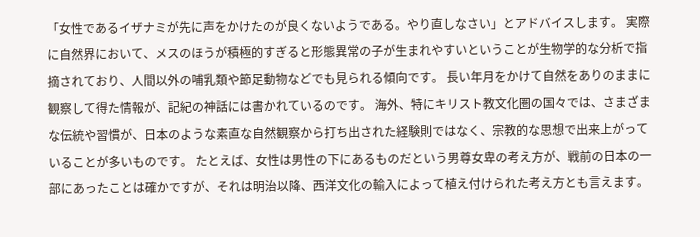「女性であるイザナミが先に声をかけたのが良くないようである。やり直しなさい」とアドバイスします。 実際に自然界において、メスのほうが積極的すぎると形態異常の子が生まれやすいということが生物学的な分析で指摘されており、人間以外の哺乳類や節足動物などでも見られる傾向です。 長い年月をかけて自然をありのままに観察して得た情報が、記紀の神話には書かれているのです。 海外、特にキリスト教文化圏の国々では、さまざまな伝統や習慣が、日本のような素直な自然観察から打ち出された経験則ではなく、宗教的な思想で出来上がっていることが多いものです。 たとえば、女性は男性の下にあるものだという男尊女卑の考え方が、戦前の日本の一部にあったことは確かですが、それは明治以降、西洋文化の輸入によって植え付けられた考え方とも言えます。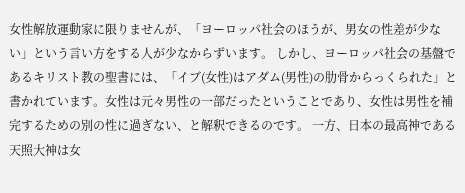女性解放運動家に限りませんが、「ヨーロッパ社会のほうが、男女の性差が少ない」という言い方をする人が少なからずいます。 しかし、ヨーロッパ社会の基盤であるキリスト教の聖書には、「イブ(女性)はアダム(男性)の肋骨からっくられた」と書かれています。女性は元々男性の一部だったということであり、女性は男性を補完するための別の性に過ぎない、と解釈できるのです。 一方、日本の最高神である天照大神は女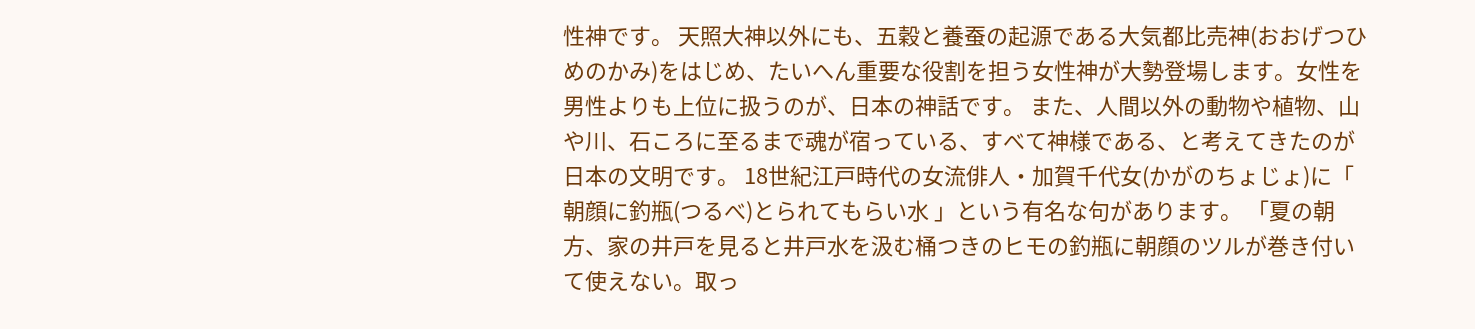性神です。 天照大神以外にも、五穀と養蚕の起源である大気都比売神(おおげつひめのかみ)をはじめ、たいへん重要な役割を担う女性神が大勢登場します。女性を男性よりも上位に扱うのが、日本の神話です。 また、人間以外の動物や植物、山や川、石ころに至るまで魂が宿っている、すべて神様である、と考えてきたのが日本の文明です。 18世紀江戸時代の女流俳人・加賀千代女(かがのちょじょ)に「 朝顔に釣瓶(つるべ)とられてもらい水 」という有名な句があります。 「夏の朝方、家の井戸を見ると井戸水を汲む桶つきのヒモの釣瓶に朝顔のツルが巻き付いて使えない。取っ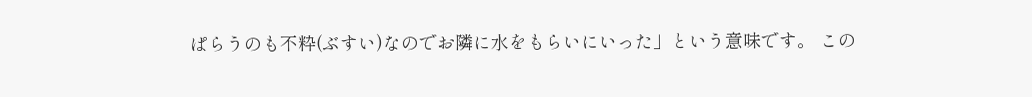ぱらうのも不粋(ぶすい)なのでお隣に水をもらいにいった」という意味です。 この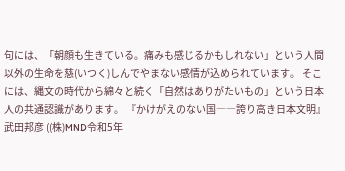句には、「朝顔も生きている。痛みも感じるかもしれない」という人間以外の生命を慈(いつく)しんでやまない感情が込められています。 そこには、縄文の時代から綿々と続く「自然はありがたいもの」という日本人の共通認識があります。 『かけがえのない国――誇り高き日本文明』 武田邦彦 ((株)MND令和5年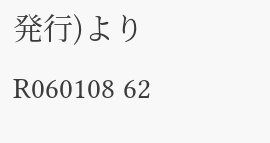発行)より R060108 62